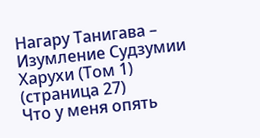Нагару Танигава – Изумление Судзумии Харухи (Том 1) (страница 27)
Что у меня опять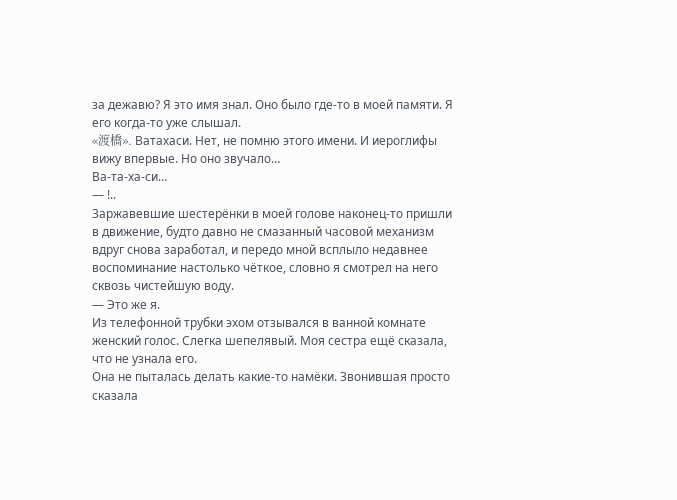за дежавю? Я это имя знал. Оно было где-то в моей памяти. Я его когда-то уже слышал.
«渡橋». Ватахаси. Нет, не помню этого имени. И иероглифы вижу впервые. Но оно звучало…
Ва-та-ха-си…
— !..
Заржавевшие шестерёнки в моей голове наконец-то пришли в движение, будто давно не смазанный часовой механизм вдруг снова заработал, и передо мной всплыло недавнее воспоминание настолько чёткое, словно я смотрел на него сквозь чистейшую воду.
— Это же я.
Из телефонной трубки эхом отзывался в ванной комнате женский голос. Слегка шепелявый. Моя сестра ещё сказала, что не узнала его.
Она не пыталась делать какие-то намёки. Звонившая просто сказала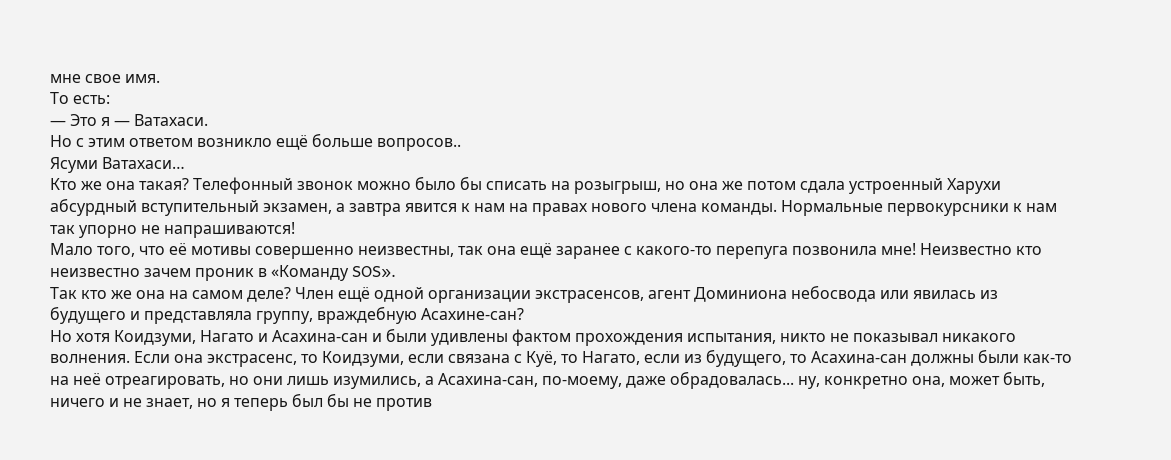мне свое имя.
То есть:
— Это я — Ватахаси.
Но с этим ответом возникло ещё больше вопросов..
Ясуми Ватахаси…
Кто же она такая? Телефонный звонок можно было бы списать на розыгрыш, но она же потом сдала устроенный Харухи абсурдный вступительный экзамен, а завтра явится к нам на правах нового члена команды. Нормальные первокурсники к нам так упорно не напрашиваются!
Мало того, что её мотивы совершенно неизвестны, так она ещё заранее с какого-то перепуга позвонила мне! Неизвестно кто неизвестно зачем проник в «Команду SOS».
Так кто же она на самом деле? Член ещё одной организации экстрасенсов, агент Доминиона небосвода или явилась из будущего и представляла группу, враждебную Асахине-сан?
Но хотя Коидзуми, Нагато и Асахина-сан и были удивлены фактом прохождения испытания, никто не показывал никакого волнения. Если она экстрасенс, то Коидзуми, если связана с Куё, то Нагато, если из будущего, то Асахина-сан должны были как-то на неё отреагировать, но они лишь изумились, а Асахина-сан, по-моему, даже обрадовалась... ну, конкретно она, может быть, ничего и не знает, но я теперь был бы не против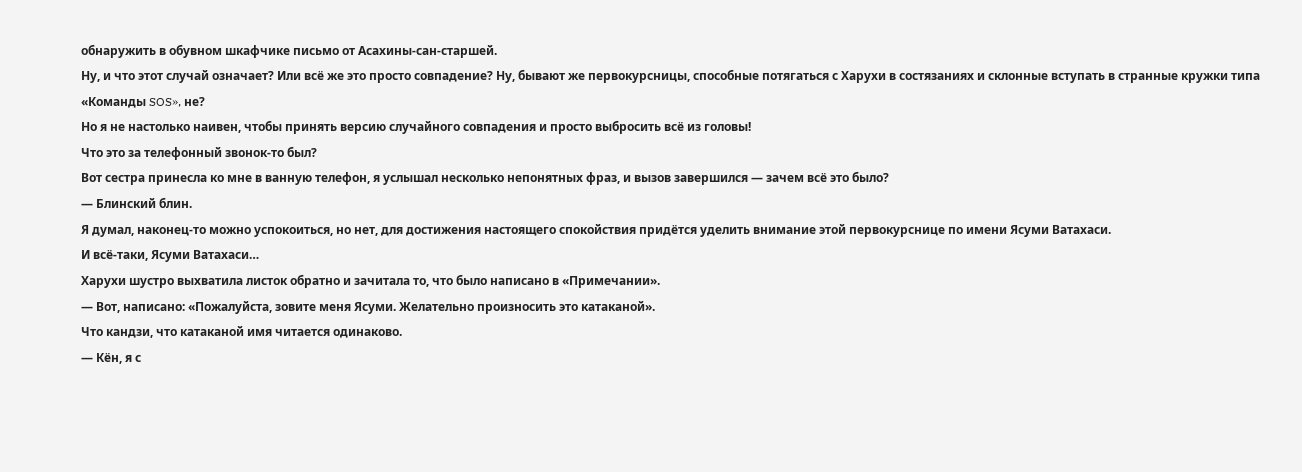обнаружить в обувном шкафчике письмо от Асахины-сан-старшей.
Ну, и что этот случай означает? Или всё же это просто совпадение? Ну, бывают же первокурсницы, способные потягаться с Харухи в состязаниях и склонные вступать в странные кружки типа «Команды SOS», не?
Но я не настолько наивен, чтобы принять версию случайного совпадения и просто выбросить всё из головы!
Что это за телефонный звонок-то был?
Вот сестра принесла ко мне в ванную телефон, я услышал несколько непонятных фраз, и вызов завершился — зачем всё это было?
— Блинский блин.
Я думал, наконец-то можно успокоиться, но нет, для достижения настоящего спокойствия придётся уделить внимание этой первокурснице по имени Ясуми Ватахаси.
И всё-таки, Ясуми Ватахаси…
Харухи шустро выхватила листок обратно и зачитала то, что было написано в «Примечании».
— Вот, написано: «Пожалуйста, зовите меня Ясуми. Желательно произносить это катаканой».
Что кандзи, что катаканой имя читается одинаково.
— Кён, я с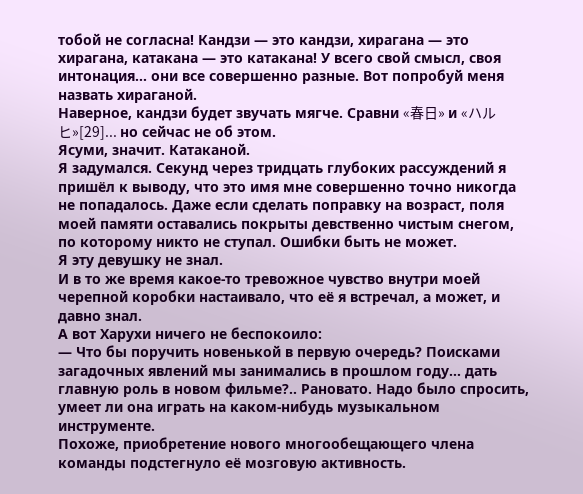тобой не согласна! Кандзи — это кандзи, хирагана — это хирагана, катакана — это катакана! У всего свой смысл, своя интонация... они все совершенно разные. Вот попробуй меня назвать хираганой.
Наверное, кандзи будет звучать мягче. Сравни «春日» и «ハルヒ»[29]... но сейчас не об этом.
Ясуми, значит. Катаканой.
Я задумался. Секунд через тридцать глубоких рассуждений я пришёл к выводу, что это имя мне совершенно точно никогда не попадалось. Даже если сделать поправку на возраст, поля моей памяти оставались покрыты девственно чистым снегом, по которому никто не ступал. Ошибки быть не может.
Я эту девушку не знал.
И в то же время какое-то тревожное чувство внутри моей черепной коробки настаивало, что её я встречал, а может, и давно знал.
А вот Харухи ничего не беспокоило:
— Что бы поручить новенькой в первую очередь? Поисками загадочных явлений мы занимались в прошлом году... дать главную роль в новом фильме?.. Рановато. Надо было спросить, умеет ли она играть на каком-нибудь музыкальном инструменте.
Похоже, приобретение нового многообещающего члена команды подстегнуло её мозговую активность.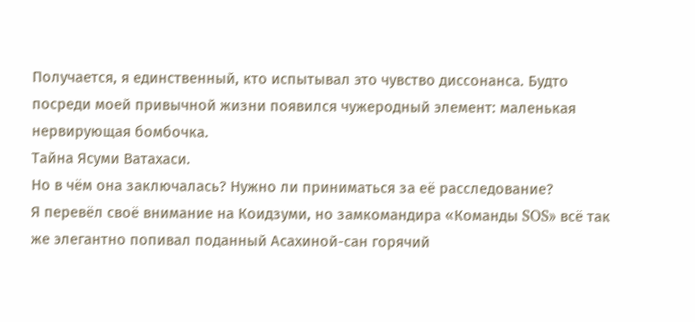Получается, я единственный, кто испытывал это чувство диссонанса. Будто посреди моей привычной жизни появился чужеродный элемент: маленькая нервирующая бомбочка.
Тайна Ясуми Ватахаси.
Но в чём она заключалась? Нужно ли приниматься за её расследование?
Я перевёл своё внимание на Коидзуми, но замкомандира «Команды SOS» всё так же элегантно попивал поданный Асахиной-сан горячий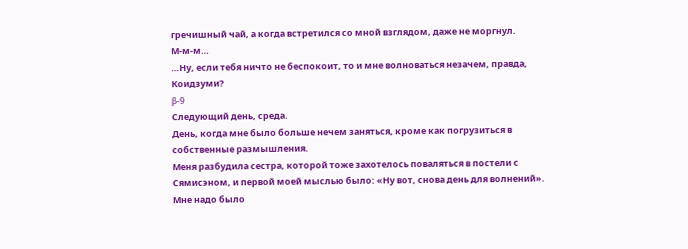гречишный чай, а когда встретился со мной взглядом, даже не моргнул.
М-м-м…
…Ну, если тебя ничто не беспокоит, то и мне волноваться незачем, правда, Коидзуми?
β-9
Следующий день, среда.
День, когда мне было больше нечем заняться, кроме как погрузиться в собственные размышления.
Меня разбудила сестра, которой тоже захотелось поваляться в постели с Сямисэном, и первой моей мыслью было: «Ну вот, снова день для волнений». Мне надо было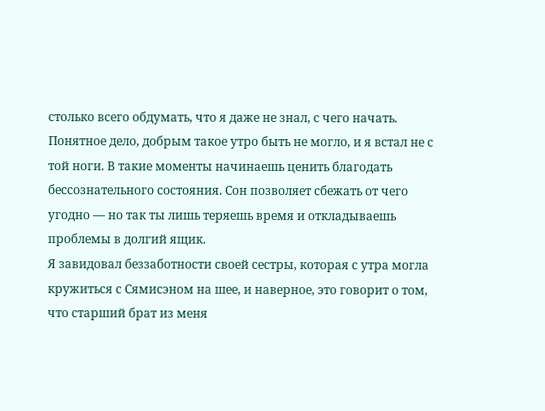столько всего обдумать, что я даже не знал, с чего начать.
Понятное дело, добрым такое утро быть не могло, и я встал не с той ноги. В такие моменты начинаешь ценить благодать бессознательного состояния. Сон позволяет сбежать от чего угодно — но так ты лишь теряешь время и откладываешь проблемы в долгий ящик.
Я завидовал беззаботности своей сестры, которая с утра могла кружиться с Сямисэном на шее, и наверное, это говорит о том, что старший брат из меня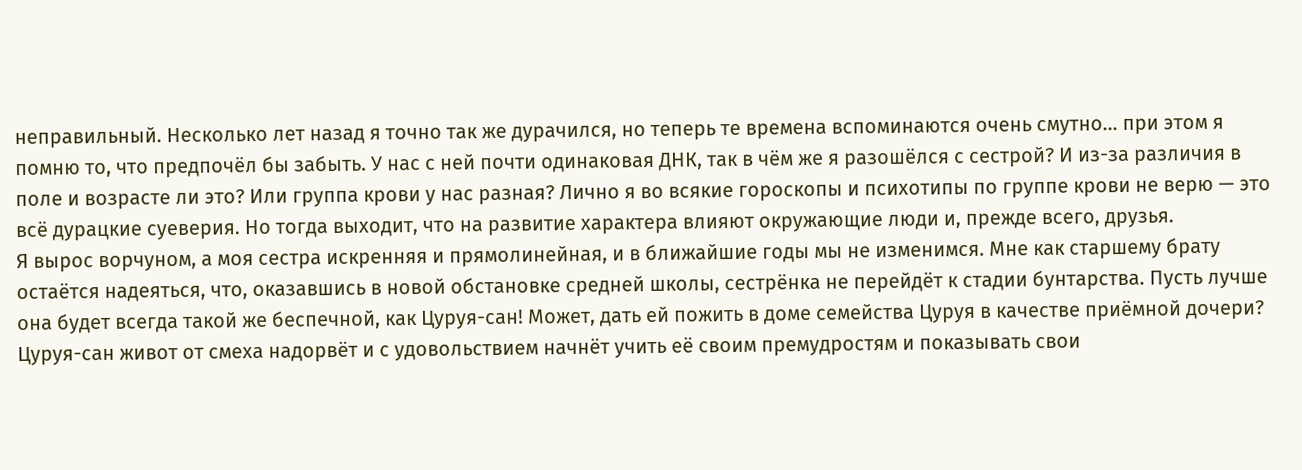неправильный. Несколько лет назад я точно так же дурачился, но теперь те времена вспоминаются очень смутно... при этом я помню то, что предпочёл бы забыть. У нас с ней почти одинаковая ДНК, так в чём же я разошёлся с сестрой? И из-за различия в поле и возрасте ли это? Или группа крови у нас разная? Лично я во всякие гороскопы и психотипы по группе крови не верю — это всё дурацкие суеверия. Но тогда выходит, что на развитие характера влияют окружающие люди и, прежде всего, друзья.
Я вырос ворчуном, а моя сестра искренняя и прямолинейная, и в ближайшие годы мы не изменимся. Мне как старшему брату остаётся надеяться, что, оказавшись в новой обстановке средней школы, сестрёнка не перейдёт к стадии бунтарства. Пусть лучше она будет всегда такой же беспечной, как Цуруя-сан! Может, дать ей пожить в доме семейства Цуруя в качестве приёмной дочери? Цуруя-сан живот от смеха надорвёт и с удовольствием начнёт учить её своим премудростям и показывать свои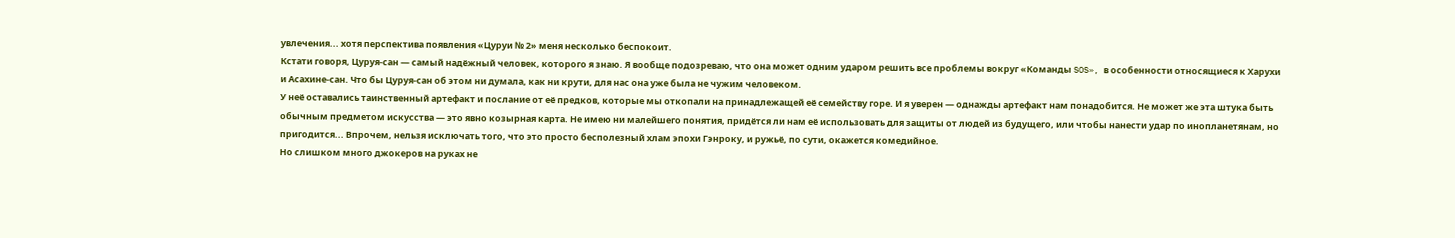увлечения... хотя перспектива появления «Цуруи № 2» меня несколько беспокоит.
Кстати говоря, Цуруя-сан — самый надёжный человек, которого я знаю. Я вообще подозреваю, что она может одним ударом решить все проблемы вокруг «Команды SOS», в особенности относящиеся к Харухи и Асахине-сан. Что бы Цуруя-сан об этом ни думала, как ни крути, для нас она уже была не чужим человеком.
У неё оставались таинственный артефакт и послание от её предков, которые мы откопали на принадлежащей её семейству горе. И я уверен — однажды артефакт нам понадобится. Не может же эта штука быть обычным предметом искусства — это явно козырная карта. Не имею ни малейшего понятия, придётся ли нам её использовать для защиты от людей из будущего, или чтобы нанести удар по инопланетянам, но пригодится... Впрочем, нельзя исключать того, что это просто бесполезный хлам эпохи Гэнроку, и ружьё, по сути, окажется комедийное.
Но слишком много джокеров на руках не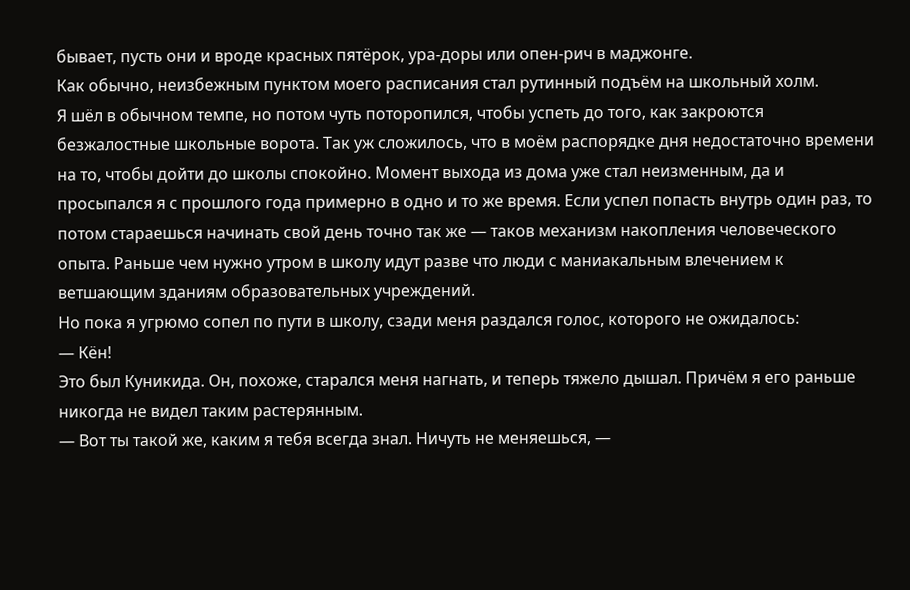бывает, пусть они и вроде красных пятёрок, ура-доры или опен-рич в маджонге.
Как обычно, неизбежным пунктом моего расписания стал рутинный подъём на школьный холм.
Я шёл в обычном темпе, но потом чуть поторопился, чтобы успеть до того, как закроются безжалостные школьные ворота. Так уж сложилось, что в моём распорядке дня недостаточно времени на то, чтобы дойти до школы спокойно. Момент выхода из дома уже стал неизменным, да и просыпался я с прошлого года примерно в одно и то же время. Если успел попасть внутрь один раз, то потом стараешься начинать свой день точно так же — таков механизм накопления человеческого опыта. Раньше чем нужно утром в школу идут разве что люди с маниакальным влечением к ветшающим зданиям образовательных учреждений.
Но пока я угрюмо сопел по пути в школу, сзади меня раздался голос, которого не ожидалось:
— Кён!
Это был Куникида. Он, похоже, старался меня нагнать, и теперь тяжело дышал. Причём я его раньше никогда не видел таким растерянным.
— Вот ты такой же, каким я тебя всегда знал. Ничуть не меняешься, —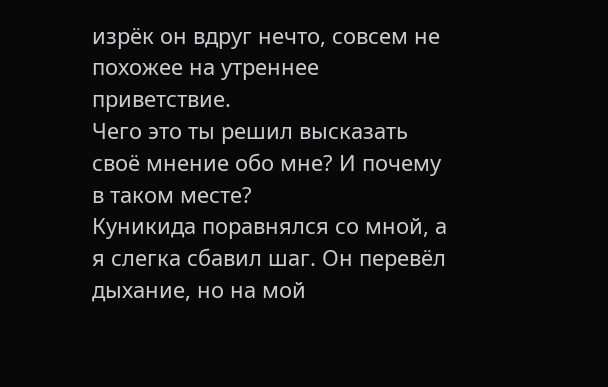изрёк он вдруг нечто, совсем не похожее на утреннее приветствие.
Чего это ты решил высказать своё мнение обо мне? И почему в таком месте?
Куникида поравнялся со мной, а я слегка сбавил шаг. Он перевёл дыхание, но на мой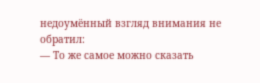недоумённый взгляд внимания не обратил:
— То же самое можно сказать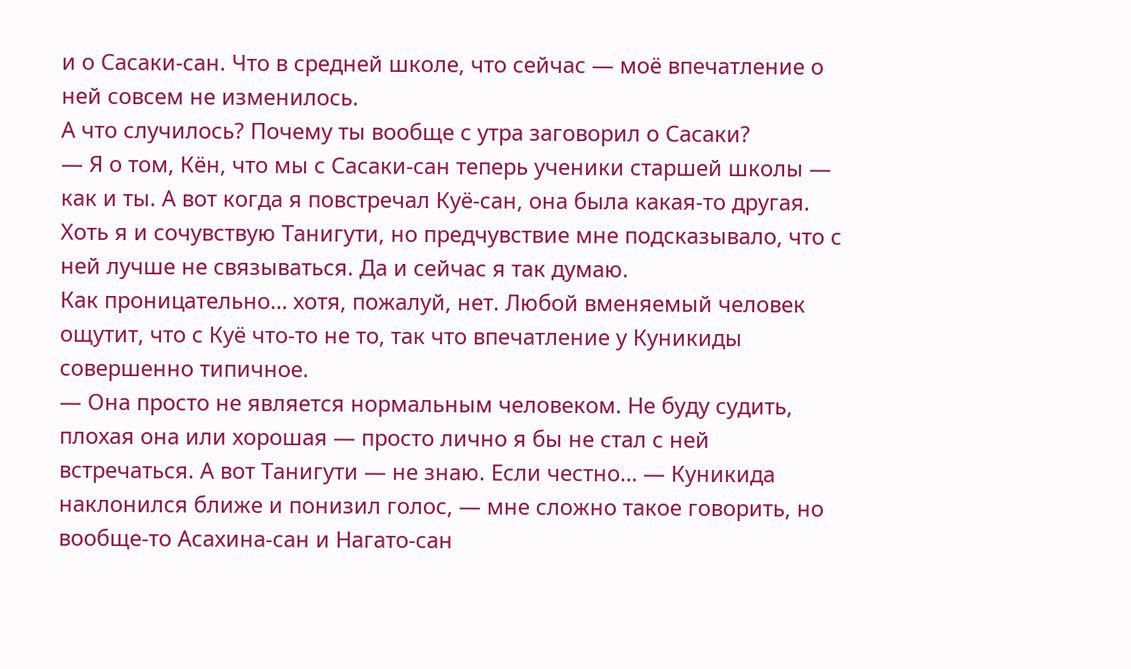и о Сасаки-сан. Что в средней школе, что сейчас — моё впечатление о ней совсем не изменилось.
А что случилось? Почему ты вообще с утра заговорил о Сасаки?
— Я о том, Кён, что мы с Сасаки-сан теперь ученики старшей школы — как и ты. А вот когда я повстречал Куё-сан, она была какая-то другая. Хоть я и сочувствую Танигути, но предчувствие мне подсказывало, что с ней лучше не связываться. Да и сейчас я так думаю.
Как проницательно… хотя, пожалуй, нет. Любой вменяемый человек ощутит, что с Куё что-то не то, так что впечатление у Куникиды совершенно типичное.
— Она просто не является нормальным человеком. Не буду судить, плохая она или хорошая — просто лично я бы не стал с ней встречаться. А вот Танигути — не знаю. Если честно… — Куникида наклонился ближе и понизил голос, — мне сложно такое говорить, но вообще-то Асахина-сан и Нагато-сан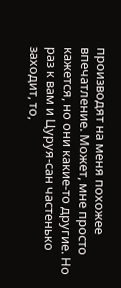производят на меня похожее впечатление. Может, мне просто кажется, но они какие-то другие. Но раз к вам и Цуруя-сан частенько заходит, то,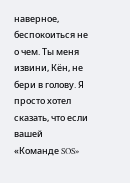наверное, беспокоиться не о чем. Ты меня извини, Кён, не бери в голову. Я просто хотел сказать, что если вашей «Команде SOS»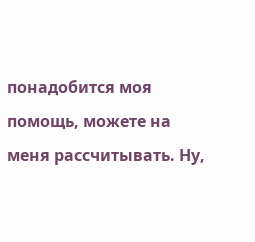понадобится моя помощь, можете на меня рассчитывать. Ну,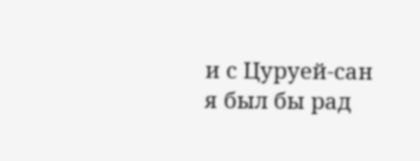и с Цуруей-сан я был бы рад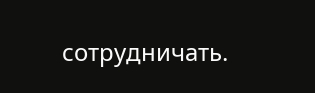сотрудничать.